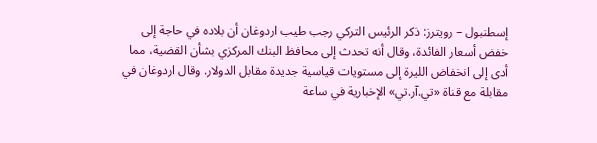إسطنبول – رويترز: ذكر الرئيس التركي رجب طيب اردوغان أن بلاده في حاجة إلى خفض أسعار الفائدة، وقال أنه تحدث إلى محافظ البنك المركزي بشأن القضية، مما أدى إلى انخفاض الليرة إلى مستويات قياسية جديدة مقابل الدولار. وقال اردوغان في مقابلة مع قناة «تي.آر.تي» الإخبارية في ساعة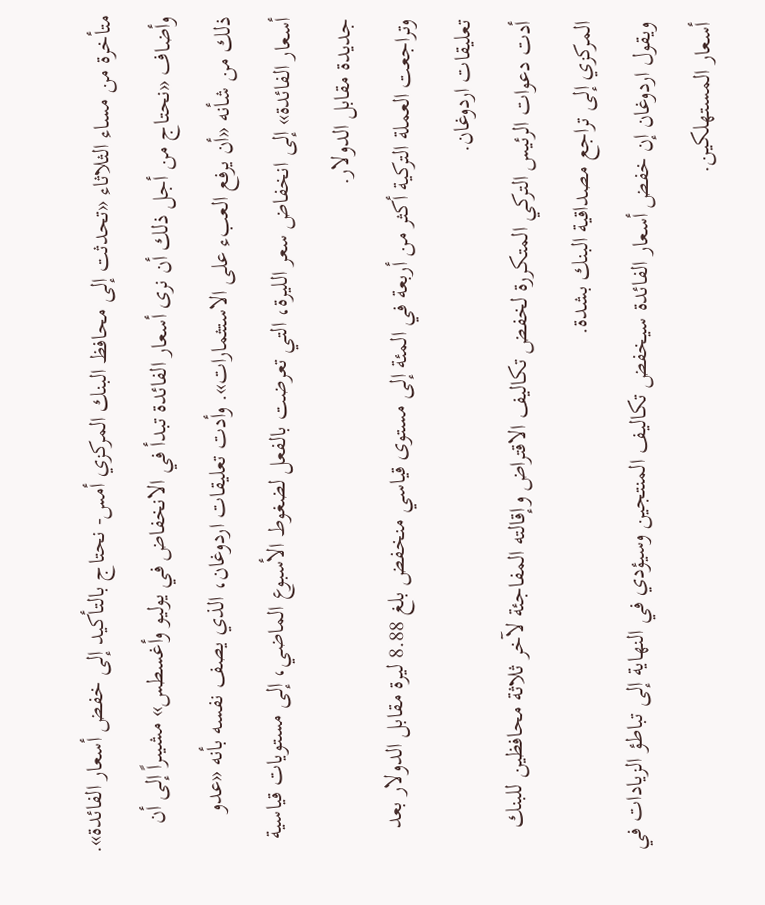متأخرة من مساء الثلاثاء «تحدثت إلى محافظ البنك المركزي أمس- نحتاج بالتأكيد إلى خفض أسعار الفائدة».
وأضاف «نحتاج من أجل ذلك أن نرى أسعار الفائدة تبدأ في الانخفاض في يوليو وأغسطس» مشيىراً إلى أن ذلك من شأنه «أن يرفع العبء على الاستثمارات». وأدت تعليقات اردوغان، الذي يصف نفسه بأنه «عدو أسعار الفائدة» إلى انخفاض سعر الليرة، التي تعرضت بالفعل لضغوط الأسبوع الماضي، إلى مستويات قياسية جديدة مقابل الدولار.
وتراجعت العملة التركية أكثر من أربعة في المئة إلى مستوى قياسي منخفض بلغ 8.88 ليرة مقابل الدولار بعد تعليقات اردوغان.
أدت دعوات الرئيس التركي المتكررة لخفض تكاليف الاقتراض وإقالته المفاجئة لآخر ثلاثة محافظين للبنك المركزي إلى تراجع مصداقية البنك بشدة.
ويقول اردوغان إن خفض أسعار الفائدة سيخفض تكاليف المنتجين وسيؤدي في النهاية إلى تباطؤ الزيادات في أسعار المستهلكين.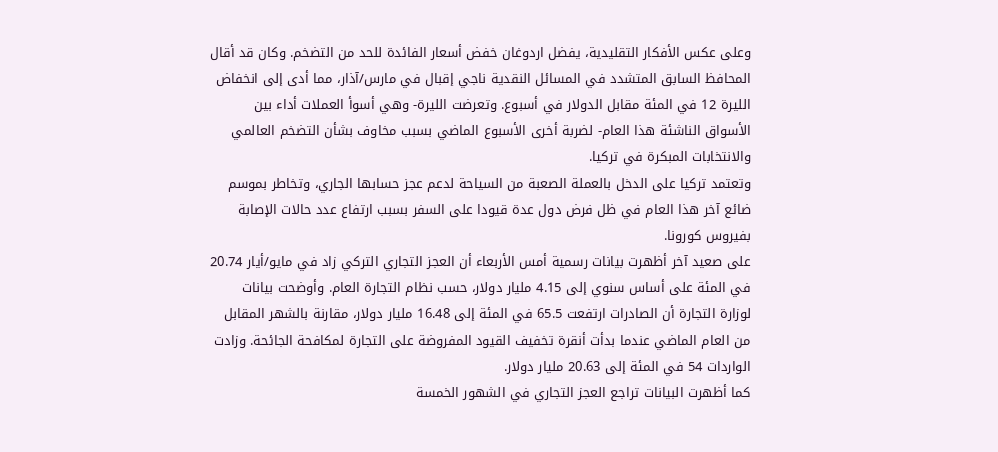وعلى عكس الأفكار التقليدية، يفضل اردوغان خفض أسعار الفائدة للحد من التضخم. وكان قد أقال المحافظ السابق المتشدد في المسائل النقدية ناجي إقبال في مارس/آذار، مما أدى إلى انخفاض الليرة 12 في المئة مقابل الدولار في أسبوع. وتعرضت الليرة- وهي أسوأ العملات أداء بين الأسواق الناشئة هذا العام- لضربة أخرى الأسبوع الماضي بسبب مخاوف بشأن التضخم العالمي والانتخابات المبكرة في تركيا.
وتعتمد تركيا على الدخل بالعملة الصعبة من السياحة لدعم عجز حسابها الجاري، وتخاطر بموسم ضائع آخر هذا العام في ظل فرض دول عدة قيودا على السفر بسبب ارتفاع عدد حالات الإصابة بفيروس كورونا.
على صعيد آخر أظهرت بيانات رسمية أمس الأربعاء أن العجز التجاري التركي زاد في مايو/أيار 20.74 في المئة على أساس سنوي إلى 4.15 مليار دولار، حسب نظام التجارة العام. وأوضحت بيانات لوزارة التجارة أن الصادرات ارتفعت 65.5 في المئة إلى 16.48 مليار دولار، مقارنة بالشهر المقابل من العام الماضي عندما بدأت أنقرة تخفيف القيود المفروضة على التجارة لمكافحة الجائحة. وزادت الواردات 54 في المئة إلى 20.63 مليار دولار.
كما أظهرت البيانات تراجع العجز التجاري في الشهور الخمسة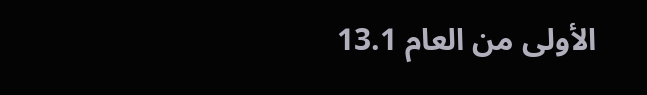الأولى من العام 13.1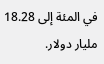في المئة إلى 18.28 مليار دولار.